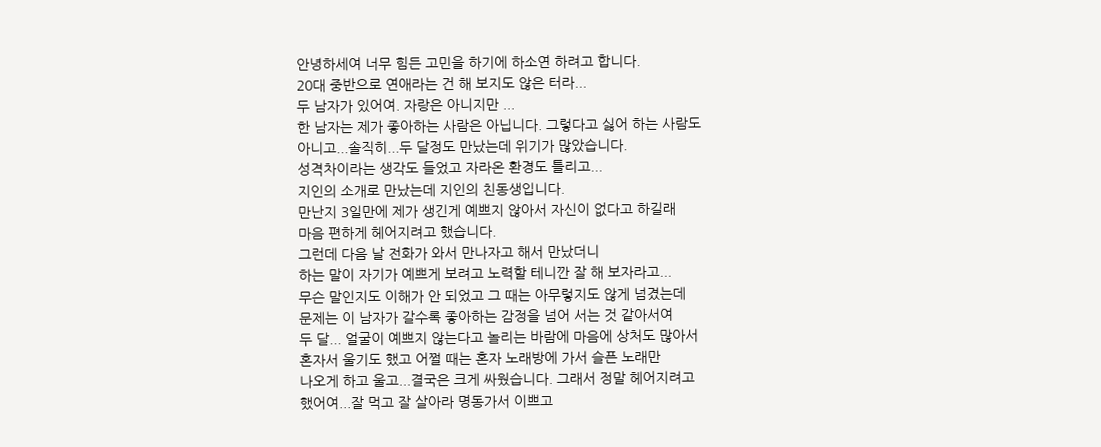안녕하세여 너무 힘든 고민을 하기에 하소연 하려고 합니다.
20대 중반으로 연애라는 건 해 보지도 않은 터라...
두 남자가 있어여. 자랑은 아니지만 ...
한 남자는 제가 좋아하는 사람은 아닙니다. 그렇다고 싫어 하는 사람도
아니고...솔직히...두 달정도 만났는데 위기가 많았습니다.
성격차이라는 생각도 들었고 자라온 환경도 틀리고...
지인의 소개로 만났는데 지인의 친동생입니다.
만난지 3일만에 제가 생긴게 예쁘지 않아서 자신이 없다고 하길래
마음 편하게 헤어지려고 했습니다.
그런데 다음 날 전화가 와서 만나자고 해서 만났더니
하는 말이 자기가 예쁘게 보려고 노력할 테니깐 잘 해 보자라고...
무슨 말인지도 이해가 안 되었고 그 때는 아무렇지도 않게 넘겼는데
문제는 이 남자가 갈수록 좋아하는 감정을 넘어 서는 것 같아서여
두 달... 얼굴이 예쁘지 않는다고 놀리는 바람에 마음에 상처도 많아서
혼자서 울기도 했고 어쩔 때는 혼자 노래방에 가서 슬픈 노래만
나오게 하고 울고...결국은 크게 싸웠습니다. 그래서 정말 헤어지려고
했어여...잘 먹고 잘 살아라 명동가서 이쁘고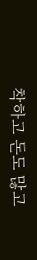착하고 돈도 많고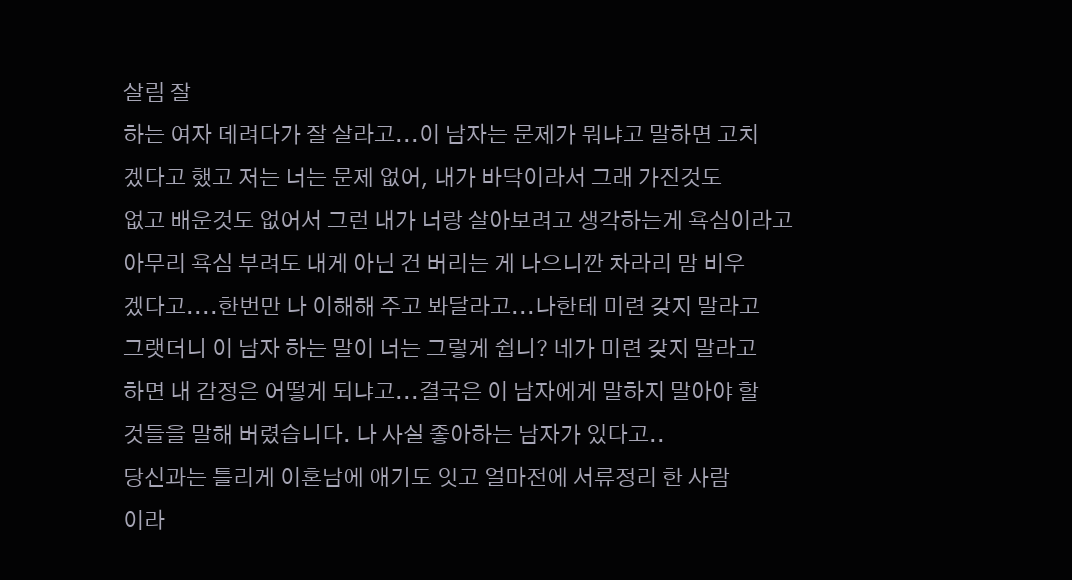살림 잘
하는 여자 데려다가 잘 살라고...이 남자는 문제가 뭐냐고 말하면 고치
겠다고 했고 저는 너는 문제 없어, 내가 바닥이라서 그래 가진것도
없고 배운것도 없어서 그런 내가 너랑 살아보려고 생각하는게 욕심이라고
아무리 욕심 부려도 내게 아닌 건 버리는 게 나으니깐 차라리 맘 비우
겠다고....한번만 나 이해해 주고 봐달라고...나한테 미련 갖지 말라고
그랫더니 이 남자 하는 말이 너는 그렇게 쉽니? 네가 미련 갖지 말라고
하면 내 감정은 어떻게 되냐고...결국은 이 남자에게 말하지 말아야 할
것들을 말해 버렸습니다. 나 사실 좋아하는 남자가 있다고..
당신과는 틀리게 이혼남에 애기도 잇고 얼마전에 서류정리 한 사람
이라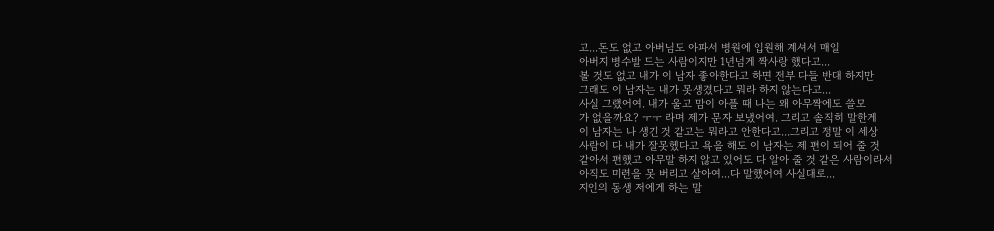고...돈도 없고 아버님도 아파서 병원에 입원해 계셔서 매일
아버지 병수발 드는 사람이지만 1년넘게 짝사랑 했다고...
볼 것도 없고 내가 이 남자 좋아한다고 하면 전부 다들 반대 하지만
그래도 이 남자는 내가 못생겼다고 뭐라 하지 않는다고...
사실 그랬어여. 내가 울고 맘이 아플 때 나는 왜 아무짝에도 쓸모
가 없을까요? ㅜㅜ 라며 제가 문자 보냈어여. 그리고 솔직히 말한게
이 남자는 나 생긴 것 같고는 뭐라고 안한다고...그리고 정말 이 세상
사람이 다 내가 잘못헸다고 욕을 해도 이 남자는 제 편이 되어 줄 것
같아서 편했고 아무말 하지 않고 있어도 다 알아 줄 것 같은 사람이라서
아직도 미련을 못 버리고 살아여...다 말했어여 사실대로...
지인의 동생 저에게 하는 말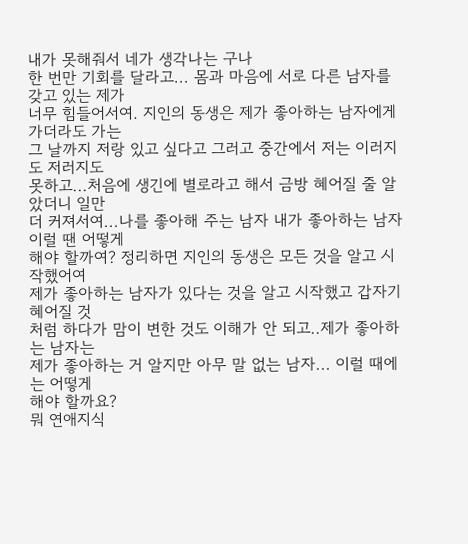내가 못해줘서 네가 생각나는 구나
한 번만 기회를 달라고... 몸과 마음에 서로 다른 남자를 갖고 있는 제가
너무 힘들어서여. 지인의 동생은 제가 좋아하는 남자에게 가더라도 가는
그 날까지 저랑 있고 싶다고 그러고 중간에서 저는 이러지도 저러지도
못하고...처음에 생긴에 별로라고 해서 금방 혜어질 줄 알았더니 일만
더 커져서여...나를 좋아해 주는 남자 내가 좋아하는 남자 이럴 땐 어떻게
해야 할까여? 정리하면 지인의 동생은 모든 것을 알고 시작했어여
제가 좋아하는 남자가 있다는 것을 알고 시작했고 갑자기 혜어질 것
처럼 하다가 맘이 변한 것도 이해가 안 되고..제가 좋아하는 남자는
제가 좋아하는 거 알지만 아무 말 없는 남자... 이럴 때에는 어떻게
해야 할까요?
뭐 연애지식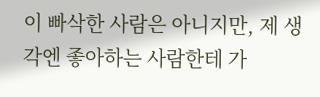이 빠삭한 사람은 아니지만, 제 생각엔 좋아하는 사람한테 가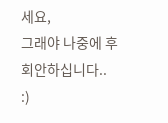세요,
그래야 나중에 후회안하십니다.. :)